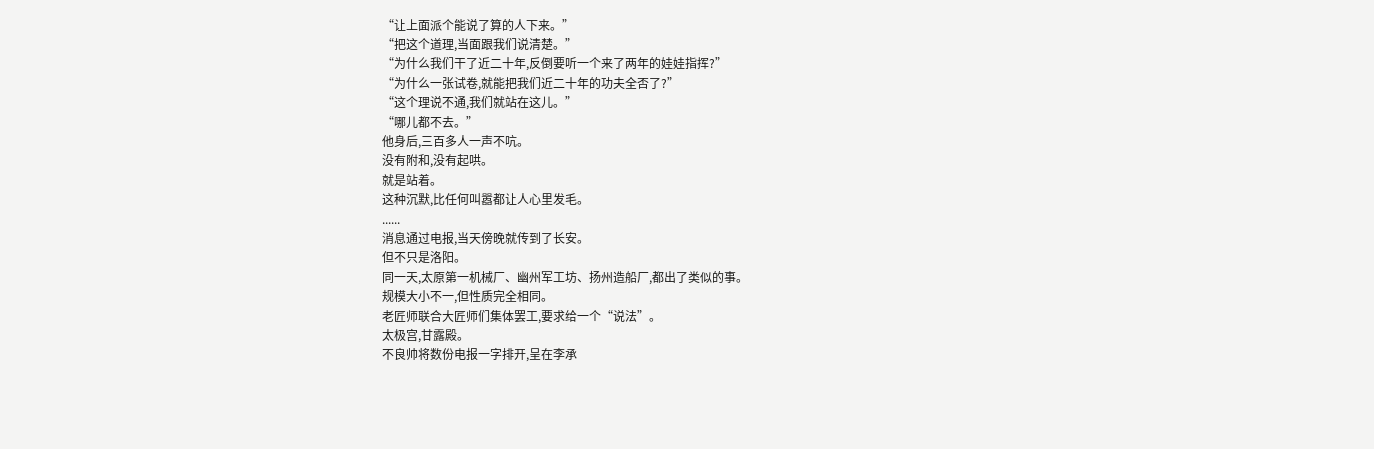“让上面派个能说了算的人下来。”
“把这个道理,当面跟我们说清楚。”
“为什么我们干了近二十年,反倒要听一个来了两年的娃娃指挥?”
“为什么一张试卷,就能把我们近二十年的功夫全否了?”
“这个理说不通,我们就站在这儿。”
“哪儿都不去。”
他身后,三百多人一声不吭。
没有附和,没有起哄。
就是站着。
这种沉默,比任何叫嚣都让人心里发毛。
......
消息通过电报,当天傍晚就传到了长安。
但不只是洛阳。
同一天,太原第一机械厂、幽州军工坊、扬州造船厂,都出了类似的事。
规模大小不一,但性质完全相同。
老匠师联合大匠师们集体罢工,要求给一个“说法”。
太极宫,甘露殿。
不良帅将数份电报一字排开,呈在李承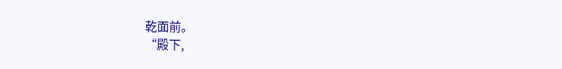乾面前。
“殿下,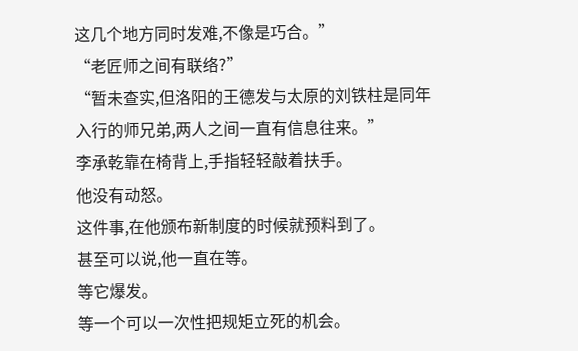这几个地方同时发难,不像是巧合。”
“老匠师之间有联络?”
“暂未查实,但洛阳的王德发与太原的刘铁柱是同年入行的师兄弟,两人之间一直有信息往来。”
李承乾靠在椅背上,手指轻轻敲着扶手。
他没有动怒。
这件事,在他颁布新制度的时候就预料到了。
甚至可以说,他一直在等。
等它爆发。
等一个可以一次性把规矩立死的机会。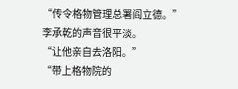“传令格物管理总署阎立德。”
李承乾的声音很平淡。
“让他亲自去洛阳。”
“带上格物院的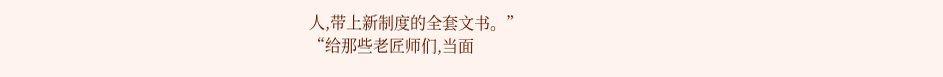人,带上新制度的全套文书。”
“给那些老匠师们,当面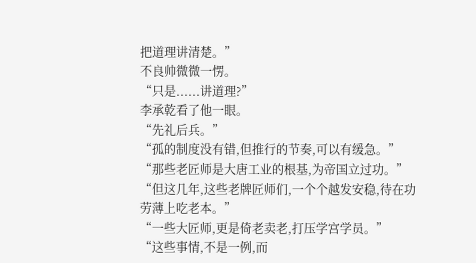把道理讲清楚。”
不良帅微微一愣。
“只是......讲道理?”
李承乾看了他一眼。
“先礼后兵。”
“孤的制度没有错,但推行的节奏,可以有缓急。”
“那些老匠师是大唐工业的根基,为帝国立过功。”
“但这几年,这些老牌匠师们,一个个越发安稳,待在功劳薄上吃老本。”
“一些大匠师,更是倚老卖老,打压学宫学员。”
“这些事情,不是一例,而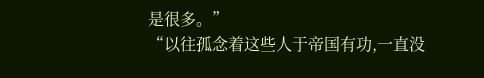是很多。”
“以往孤念着这些人于帝国有功,一直没